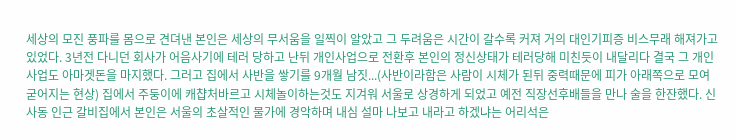세상의 모진 풍파를 몸으로 견뎌낸 본인은 세상의 무서움을 일찍이 알았고 그 두려움은 시간이 갈수록 커져 거의 대인기피증 비스무래 해져가고 있었다. 3년전 다니던 회사가 어음사기에 테러 당하고 난뒤 개인사업으로 전환후 본인의 정신상태가 테러당해 미친듯이 내달리다 결국 그 개인사업도 아마겟돈을 마지했다. 그러고 집에서 사반을 쌓기를 9개월 남짓...(사반이라함은 사람이 시체가 된뒤 중력때문에 피가 아래쪽으로 모여 굳어지는 현상) 집에서 주둥이에 캐챱처바르고 시체놀이하는것도 지겨워 서울로 상경하게 되었고 예전 직장선후배들을 만나 술을 한잔했다. 신사동 인근 갈비집에서 본인은 서울의 초살적인 물가에 경악하며 내심 설마 나보고 내라고 하겠냐는 어리석은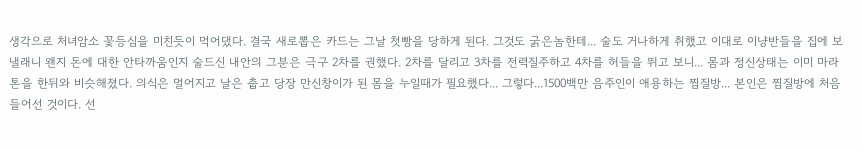생각으로 처녀암소 꽃등심을 미친듯이 먹어댔다. 결국 새로뽑은 카드는 그날 첫빵을 당하게 된다. 그것도 굵은놈한테... 술도 거나하게 취했고 이대로 이냥반들을 집에 보낼래니 왠지 돈에 대한 안타까움인지 술드신 내안의 그분은 극구 2차를 권했다. 2차를 달리고 3차를 전력질주하고 4차를 허들을 뛰고 보니... 몸과 정신상태는 이미 마라톤을 한뒤와 비슷해졌다. 의식은 멀어지고 날은 춥고 당장 만신창이가 된 몸을 누일때가 필요했다... 그렇다...1500백만 음주인이 애용하는 찜질방... 본인은 찜질방에 처음 들어선 것이다. 선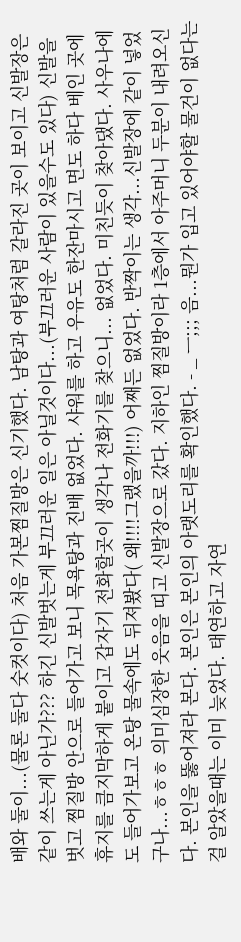배와 둘이...(물론 둘다 숫컷이다) 처음 가본찜질방은 신기했다. 남탕과 여탕처럼 갈라진 곳이 보이고 신발장은 같이 쓰는게 아닌가??? 하긴 신발벗는게 부끄러운 일은 아닐것이다...(부끄러운 사람이 있을수도 있다) 신발을 벗고 찜질방 안으로 들어가고 보니 목욕탕과 진배 없었다. 샤워를 하고 우유도 한잔마시고 면도 하다 베인 곳에 휴지를 큼지막하게 붙이고 갑자기 전화할곳이 생각나 전화기를 찾으니... 없었다. 미친듯이 찾아댔다. 사우나에도 들어가보고 온탕 물속에도 뒤져봤다( 왜!!!!그랬을까!!!) 어째든 없었다. 반짝이는 생각...신발장에 같이 넣었구나...ㅎㅎㅎ 의미심장한 웃음을 띠고 신발장으로 갔다. 지하인 찜질방이라 1층에서 아주머니 두분이 내려오신다. 본인을 뚫어져라 본다. 본인은 본인의 아랫도리를 확인했다. - _ ㅡ;;; 음...뭔가 입고 있어야할 물건이 없다는걸 알았을때는 이미 늦었다. 태연하고 자연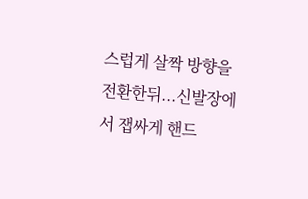스럽게 살짝 방향을 전환한뒤...신발장에서 잽싸게 핸드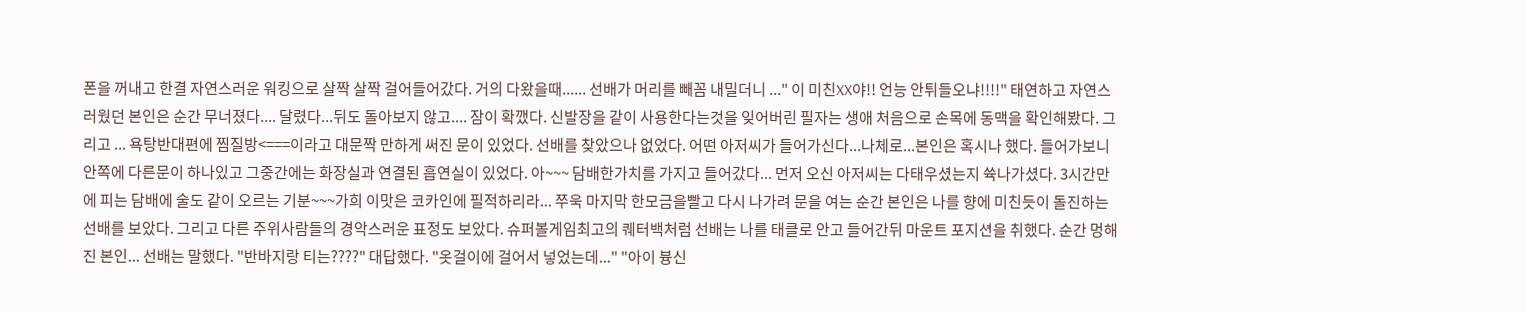폰을 꺼내고 한결 자연스러운 워킹으로 살짝 살짝 걸어들어갔다. 거의 다왔을때...... 선배가 머리를 빼꼼 내밀더니 ..." 이 미친XX야!! 언능 안튀들오냐!!!!" 태연하고 자연스러웠던 본인은 순간 무너졌다.... 달렸다...뒤도 돌아보지 않고.... 잠이 확깼다. 신발장을 같이 사용한다는것을 잊어버린 필자는 생애 처음으로 손목에 동맥을 확인해봤다. 그리고 ... 욕탕반대편에 찜질방<===이라고 대문짝 만하게 써진 문이 있었다. 선배를 찾았으나 없었다. 어떤 아저씨가 들어가신다...나체로...본인은 혹시나 했다. 들어가보니 안쪽에 다른문이 하나있고 그중간에는 화장실과 연결된 흡연실이 있었다. 아~~~ 담배한가치를 가지고 들어갔다... 먼저 오신 아저씨는 다태우셨는지 쓕나가셨다. 3시간만에 피는 담배에 술도 같이 오르는 기분~~~가희 이맛은 코카인에 필적하리라... 쭈욱 마지막 한모금을빨고 다시 나가려 문을 여는 순간 본인은 나를 향에 미친듯이 돌진하는 선배를 보았다. 그리고 다른 주위사람들의 경악스러운 표정도 보았다. 슈퍼볼게임최고의 퀘터백처럼 선배는 나를 태클로 안고 들어간뒤 마운트 포지션을 취했다. 순간 멍해진 본인... 선배는 말했다. "반바지랑 티는????" 대답했다. "옷걸이에 걸어서 넣었는데..." "아이 븅신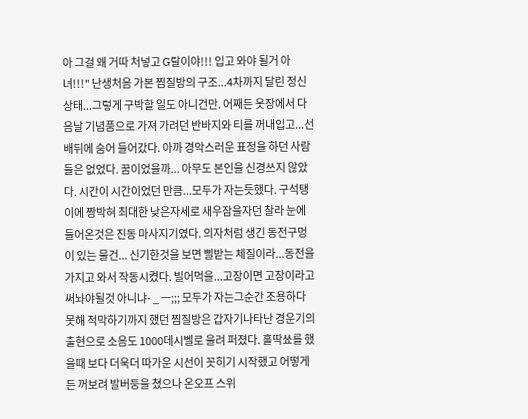아 그걸 왜 거따 처넣고 G랄이야!!! 입고 와야 될거 아녀!!!" 난생처음 가본 찜질방의 구조...4차까지 달린 정신 상태...그렇게 구박할 일도 아니건만. 어째든 옷장에서 다음날 기념품으로 가져 가려던 반바지와 티를 꺼내입고...선배뒤에 숨어 들어갔다. 아까 경악스러운 표정을 하던 사람들은 없었다. 꿈이었을까... 아무도 본인을 신경쓰지 않았다. 시간이 시간이었던 만큼...모두가 자는듯했다. 구석탱이에 짱박혀 최대한 낮은자세로 새우잠을자던 찰라 눈에 들어온것은 진동 마사지기였다. 의자처럼 생긴 동전구멍이 있는 물건... 신기한것을 보면 삘받는 체질이라...동전을 가지고 와서 작동시켰다. 빌어먹을...고장이면 고장이라고 써놔야될것 아니냐- _ ㅡ;;; 모두가 자는그순간 조용하다 못해 적막하기까지 했던 찜질방은 갑자기나타난 경운기의 출현으로 소음도 1000데시벨로 울려 퍼졌다. 홀딱쑈를 했을때 보다 더욱더 따가운 시선이 꼿히기 시작했고 어떻게든 꺼보려 발버둥을 쳤으나 온오프 스위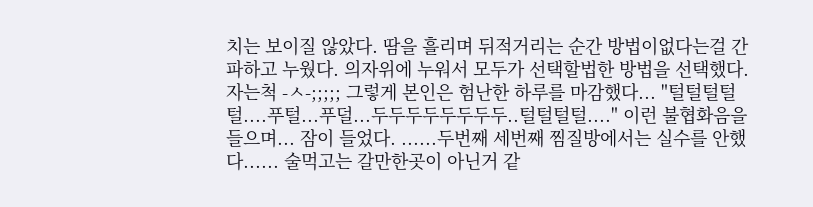치는 보이질 않았다. 땀을 흘리며 뒤적거리는 순간 방법이없다는걸 간파하고 누웠다. 의자위에 누워서 모두가 선택할법한 방법을 선택했다. 자는척 -ㅅ-;;;;; 그렇게 본인은 험난한 하루를 마감했다... "털털털털털....푸털...푸덜...두두두두두두두두..털털털털...." 이런 불협화음을 들으며... 잠이 들었다. ......두번째 세번째 찜질방에서는 실수를 안했다...... 술먹고는 갈만한곳이 아닌거 같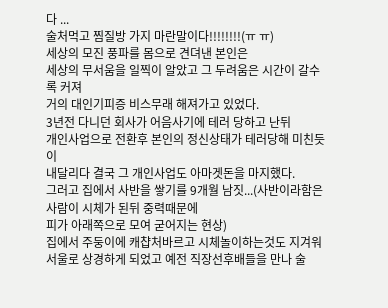다 ...
술처먹고 찜질방 가지 마란말이다!!!!!!!!(ㅠ ㅠ)
세상의 모진 풍파를 몸으로 견뎌낸 본인은
세상의 무서움을 일찍이 알았고 그 두려움은 시간이 갈수록 커져
거의 대인기피증 비스무래 해져가고 있었다.
3년전 다니던 회사가 어음사기에 테러 당하고 난뒤
개인사업으로 전환후 본인의 정신상태가 테러당해 미친듯이
내달리다 결국 그 개인사업도 아마겟돈을 마지했다.
그러고 집에서 사반을 쌓기를 9개월 남짓...(사반이라함은 사람이 시체가 된뒤 중력때문에
피가 아래쪽으로 모여 굳어지는 현상)
집에서 주둥이에 캐챱처바르고 시체놀이하는것도 지겨워
서울로 상경하게 되었고 예전 직장선후배들을 만나 술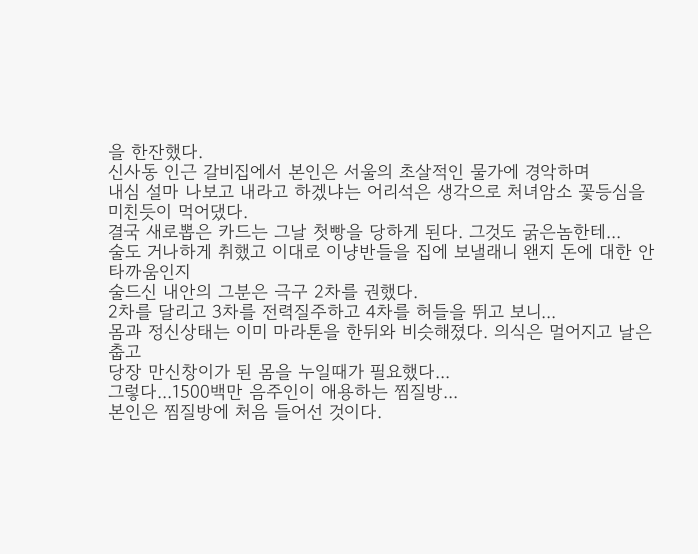을 한잔했다.
신사동 인근 갈비집에서 본인은 서울의 초살적인 물가에 경악하며
내심 설마 나보고 내라고 하겠냐는 어리석은 생각으로 처녀암소 꽃등심을
미친듯이 먹어댔다.
결국 새로뽑은 카드는 그날 첫빵을 당하게 된다. 그것도 굵은놈한테...
술도 거나하게 취했고 이대로 이냥반들을 집에 보낼래니 왠지 돈에 대한 안타까움인지
술드신 내안의 그분은 극구 2차를 권했다.
2차를 달리고 3차를 전력질주하고 4차를 허들을 뛰고 보니...
몸과 정신상태는 이미 마라톤을 한뒤와 비슷해졌다. 의식은 멀어지고 날은 춥고
당장 만신창이가 된 몸을 누일때가 필요했다...
그렇다...1500백만 음주인이 애용하는 찜질방...
본인은 찜질방에 처음 들어선 것이다.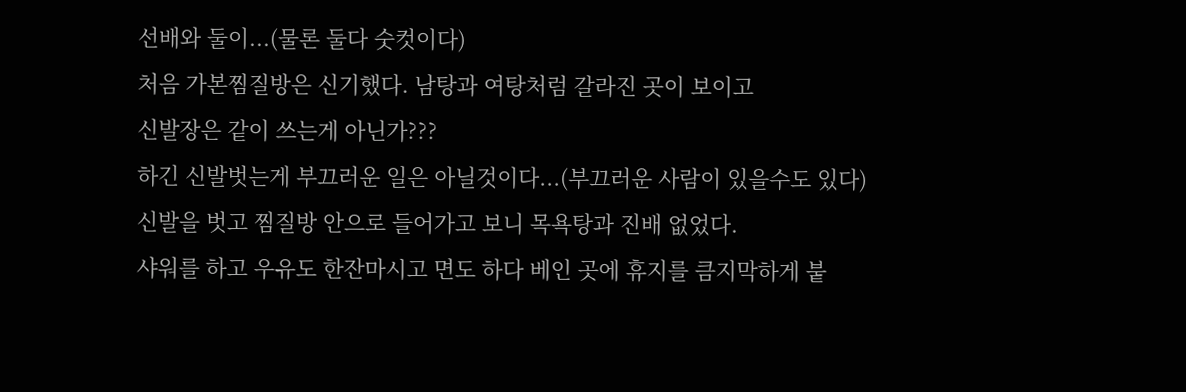선배와 둘이...(물론 둘다 숫컷이다)
처음 가본찜질방은 신기했다. 남탕과 여탕처럼 갈라진 곳이 보이고
신발장은 같이 쓰는게 아닌가???
하긴 신발벗는게 부끄러운 일은 아닐것이다...(부끄러운 사람이 있을수도 있다)
신발을 벗고 찜질방 안으로 들어가고 보니 목욕탕과 진배 없었다.
샤워를 하고 우유도 한잔마시고 면도 하다 베인 곳에 휴지를 큼지막하게 붙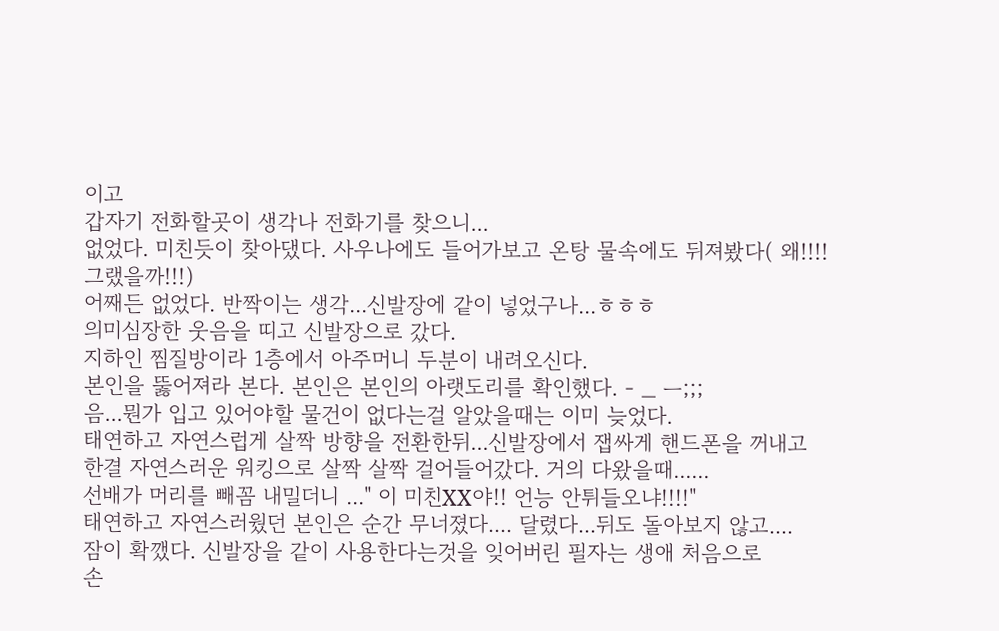이고
갑자기 전화할곳이 생각나 전화기를 찾으니...
없었다. 미친듯이 찾아댔다. 사우나에도 들어가보고 온탕 물속에도 뒤져봤다( 왜!!!!그랬을까!!!)
어째든 없었다. 반짝이는 생각...신발장에 같이 넣었구나...ㅎㅎㅎ
의미심장한 웃음을 띠고 신발장으로 갔다.
지하인 찜질방이라 1층에서 아주머니 두분이 내려오신다.
본인을 뚫어져라 본다. 본인은 본인의 아랫도리를 확인했다. - _ ㅡ;;;
음...뭔가 입고 있어야할 물건이 없다는걸 알았을때는 이미 늦었다.
태연하고 자연스럽게 살짝 방향을 전환한뒤...신발장에서 잽싸게 핸드폰을 꺼내고
한결 자연스러운 워킹으로 살짝 살짝 걸어들어갔다. 거의 다왔을때......
선배가 머리를 빼꼼 내밀더니 ..." 이 미친XX야!! 언능 안튀들오냐!!!!"
태연하고 자연스러웠던 본인은 순간 무너졌다.... 달렸다...뒤도 돌아보지 않고....
잠이 확깼다. 신발장을 같이 사용한다는것을 잊어버린 필자는 생애 처음으로
손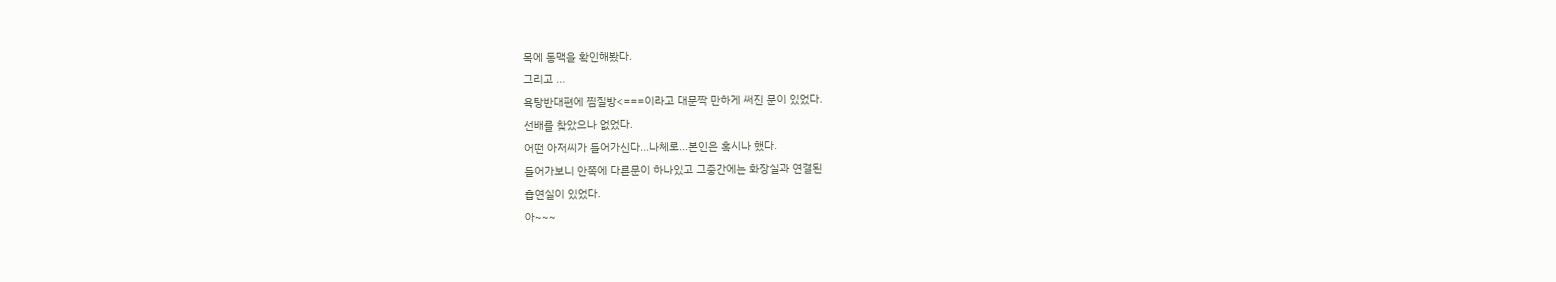목에 동맥을 확인해봤다.
그리고 ...
욕탕반대편에 찜질방<===이라고 대문짝 만하게 써진 문이 있었다.
선배를 찾았으나 없었다.
어떤 아저씨가 들어가신다...나체로...본인은 혹시나 했다.
들어가보니 안쪽에 다른문이 하나있고 그중간에는 화장실과 연결된
흡연실이 있었다.
아~~~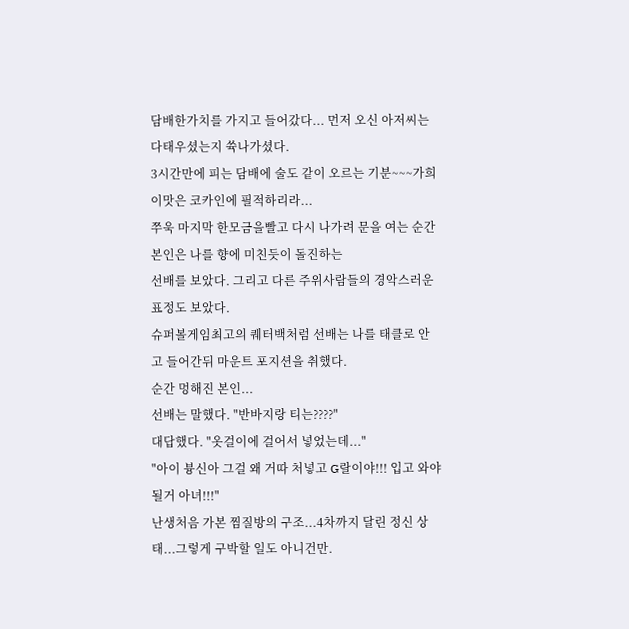담배한가치를 가지고 들어갔다... 먼저 오신 아저씨는 다태우셨는지 쓕나가셨다.
3시간만에 피는 담배에 술도 같이 오르는 기분~~~가희 이맛은 코카인에 필적하리라...
쭈욱 마지막 한모금을빨고 다시 나가려 문을 여는 순간 본인은 나를 향에 미친듯이 돌진하는
선배를 보았다. 그리고 다른 주위사람들의 경악스러운 표정도 보았다.
슈퍼볼게임최고의 퀘터백처럼 선배는 나를 태클로 안고 들어간뒤 마운트 포지션을 취했다.
순간 멍해진 본인...
선배는 말했다. "반바지랑 티는????"
대답했다. "옷걸이에 걸어서 넣었는데..."
"아이 븅신아 그걸 왜 거따 처넣고 G랄이야!!! 입고 와야 될거 아녀!!!"
난생처음 가본 찜질방의 구조...4차까지 달린 정신 상태...그렇게 구박할 일도 아니건만.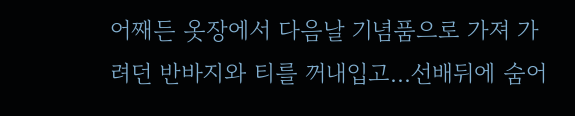어째든 옷장에서 다음날 기념품으로 가져 가려던 반바지와 티를 꺼내입고...선배뒤에 숨어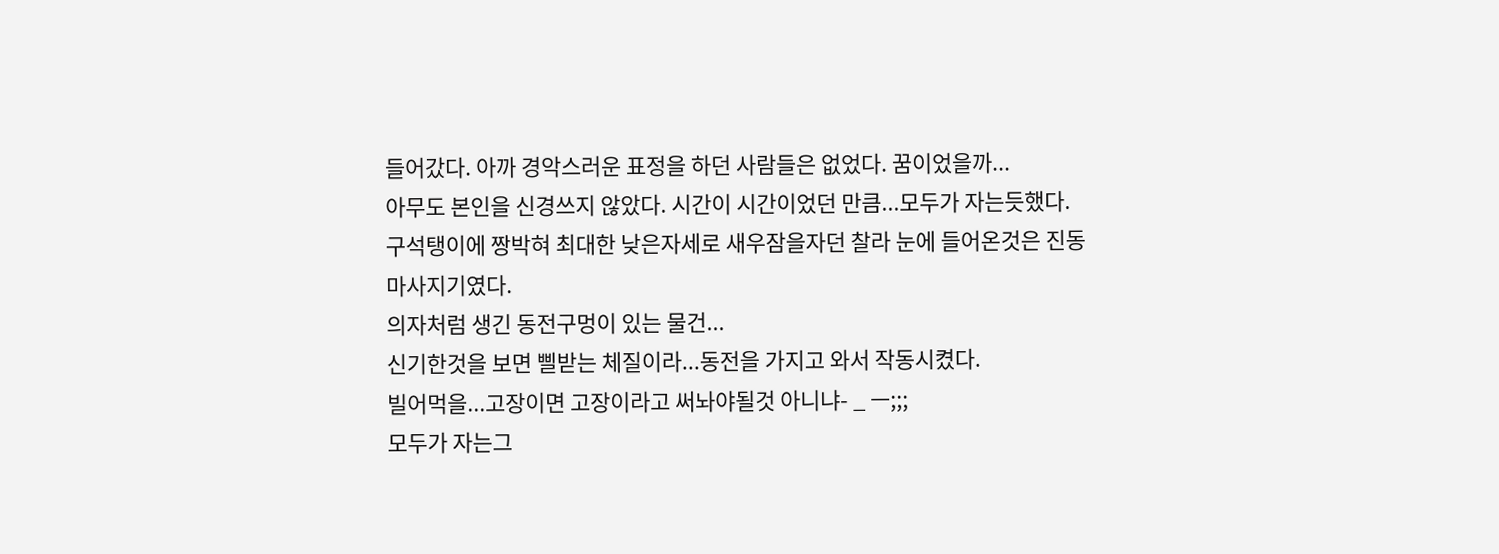들어갔다. 아까 경악스러운 표정을 하던 사람들은 없었다. 꿈이었을까...
아무도 본인을 신경쓰지 않았다. 시간이 시간이었던 만큼...모두가 자는듯했다.
구석탱이에 짱박혀 최대한 낮은자세로 새우잠을자던 찰라 눈에 들어온것은 진동 마사지기였다.
의자처럼 생긴 동전구멍이 있는 물건...
신기한것을 보면 삘받는 체질이라...동전을 가지고 와서 작동시켰다.
빌어먹을...고장이면 고장이라고 써놔야될것 아니냐- _ ㅡ;;;
모두가 자는그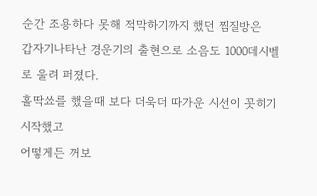순간 조용하다 못해 적막하기까지 했던 찜질방은
갑자기나타난 경운기의 출현으로 소음도 1000데시벨로 울려 퍼졌다.
홀딱쑈를 했을때 보다 더욱더 따가운 시선이 꼿히기 시작했고
어떻게든 꺼보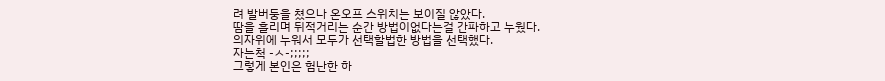려 발버둥을 쳤으나 온오프 스위치는 보이질 않았다.
땀을 흘리며 뒤적거리는 순간 방법이없다는걸 간파하고 누웠다.
의자위에 누워서 모두가 선택할법한 방법을 선택했다.
자는척 -ㅅ-;;;;;
그렇게 본인은 험난한 하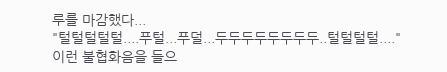루를 마감했다...
"털털털털털....푸털...푸덜...두두두두두두두두..털털털털...."
이런 불협화음을 들으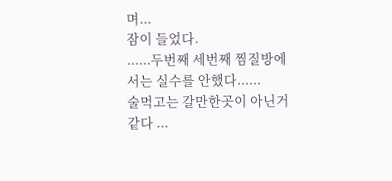며...
잠이 들었다.
......두번째 세번째 찜질방에서는 실수를 안했다......
술먹고는 갈만한곳이 아닌거 같다 ...